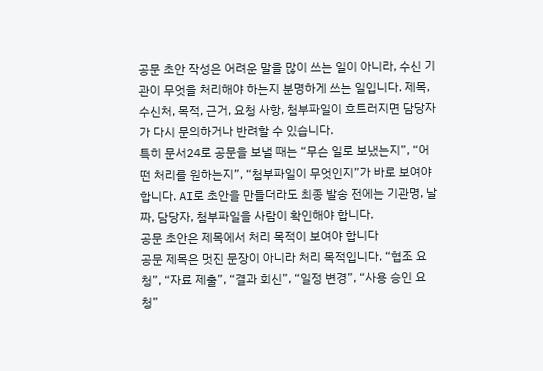공문 초안 작성은 어려운 말을 많이 쓰는 일이 아니라, 수신 기관이 무엇을 처리해야 하는지 분명하게 쓰는 일입니다. 제목, 수신처, 목적, 근거, 요청 사항, 첨부파일이 흐트러지면 담당자가 다시 문의하거나 반려할 수 있습니다.
특히 문서24로 공문을 보낼 때는 “무슨 일로 보냈는지”, “어떤 처리를 원하는지”, “첨부파일이 무엇인지”가 바로 보여야 합니다. AI로 초안을 만들더라도 최종 발송 전에는 기관명, 날짜, 담당자, 첨부파일을 사람이 확인해야 합니다.
공문 초안은 제목에서 처리 목적이 보여야 합니다
공문 제목은 멋진 문장이 아니라 처리 목적입니다. “협조 요청”, “자료 제출”, “결과 회신”, “일정 변경”, “사용 승인 요청”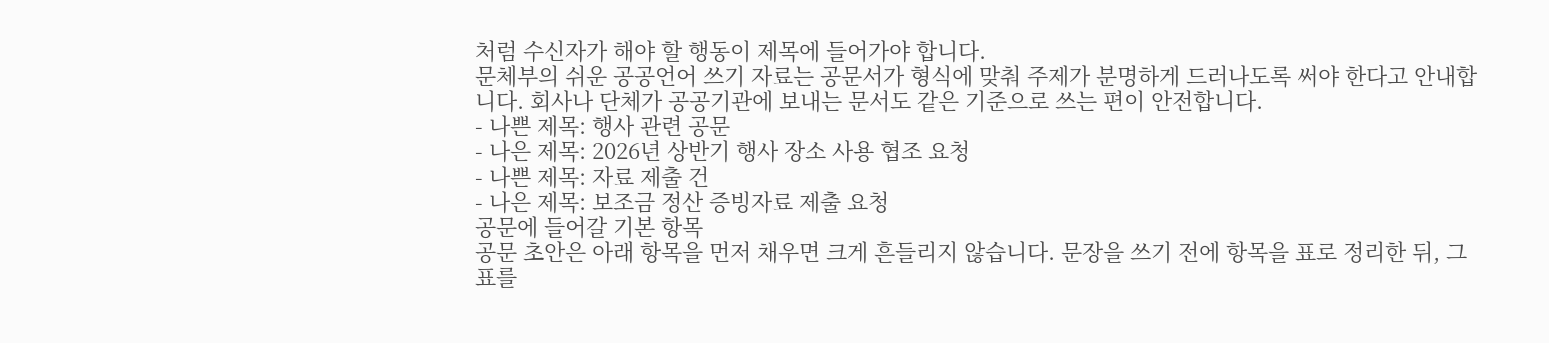처럼 수신자가 해야 할 행동이 제목에 들어가야 합니다.
문체부의 쉬운 공공언어 쓰기 자료는 공문서가 형식에 맞춰 주제가 분명하게 드러나도록 써야 한다고 안내합니다. 회사나 단체가 공공기관에 보내는 문서도 같은 기준으로 쓰는 편이 안전합니다.
- 나쁜 제목: 행사 관련 공문
- 나은 제목: 2026년 상반기 행사 장소 사용 협조 요청
- 나쁜 제목: 자료 제출 건
- 나은 제목: 보조금 정산 증빙자료 제출 요청
공문에 들어갈 기본 항목
공문 초안은 아래 항목을 먼저 채우면 크게 흔들리지 않습니다. 문장을 쓰기 전에 항목을 표로 정리한 뒤, 그 표를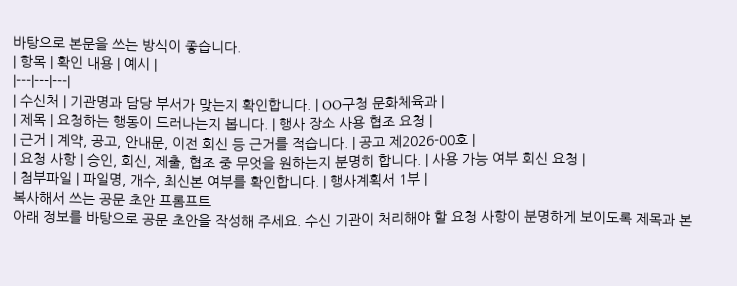바탕으로 본문을 쓰는 방식이 좋습니다.
| 항목 | 확인 내용 | 예시 |
|---|---|---|
| 수신처 | 기관명과 담당 부서가 맞는지 확인합니다. | OO구청 문화체육과 |
| 제목 | 요청하는 행동이 드러나는지 봅니다. | 행사 장소 사용 협조 요청 |
| 근거 | 계약, 공고, 안내문, 이전 회신 등 근거를 적습니다. | 공고 제2026-00호 |
| 요청 사항 | 승인, 회신, 제출, 협조 중 무엇을 원하는지 분명히 합니다. | 사용 가능 여부 회신 요청 |
| 첨부파일 | 파일명, 개수, 최신본 여부를 확인합니다. | 행사계획서 1부 |
복사해서 쓰는 공문 초안 프롬프트
아래 정보를 바탕으로 공문 초안을 작성해 주세요. 수신 기관이 처리해야 할 요청 사항이 분명하게 보이도록 제목과 본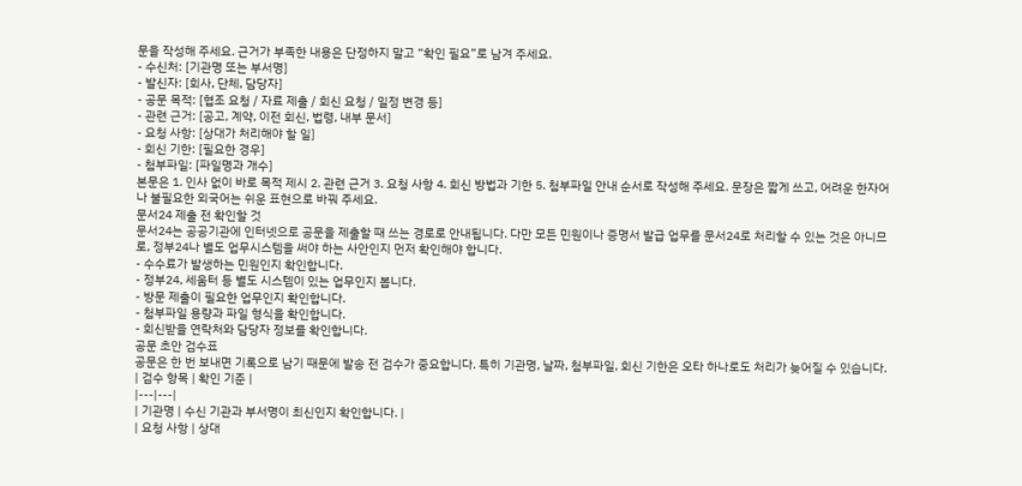문을 작성해 주세요. 근거가 부족한 내용은 단정하지 말고 “확인 필요”로 남겨 주세요.
- 수신처: [기관명 또는 부서명]
- 발신자: [회사, 단체, 담당자]
- 공문 목적: [협조 요청 / 자료 제출 / 회신 요청 / 일정 변경 등]
- 관련 근거: [공고, 계약, 이전 회신, 법령, 내부 문서]
- 요청 사항: [상대가 처리해야 할 일]
- 회신 기한: [필요한 경우]
- 첨부파일: [파일명과 개수]
본문은 1. 인사 없이 바로 목적 제시 2. 관련 근거 3. 요청 사항 4. 회신 방법과 기한 5. 첨부파일 안내 순서로 작성해 주세요. 문장은 짧게 쓰고, 어려운 한자어나 불필요한 외국어는 쉬운 표현으로 바꿔 주세요.
문서24 제출 전 확인할 것
문서24는 공공기관에 인터넷으로 공문을 제출할 때 쓰는 경로로 안내됩니다. 다만 모든 민원이나 증명서 발급 업무를 문서24로 처리할 수 있는 것은 아니므로, 정부24나 별도 업무시스템을 써야 하는 사안인지 먼저 확인해야 합니다.
- 수수료가 발생하는 민원인지 확인합니다.
- 정부24, 세움터 등 별도 시스템이 있는 업무인지 봅니다.
- 방문 제출이 필요한 업무인지 확인합니다.
- 첨부파일 용량과 파일 형식을 확인합니다.
- 회신받을 연락처와 담당자 정보를 확인합니다.
공문 초안 검수표
공문은 한 번 보내면 기록으로 남기 때문에 발송 전 검수가 중요합니다. 특히 기관명, 날짜, 첨부파일, 회신 기한은 오타 하나로도 처리가 늦어질 수 있습니다.
| 검수 항목 | 확인 기준 |
|---|---|
| 기관명 | 수신 기관과 부서명이 최신인지 확인합니다. |
| 요청 사항 | 상대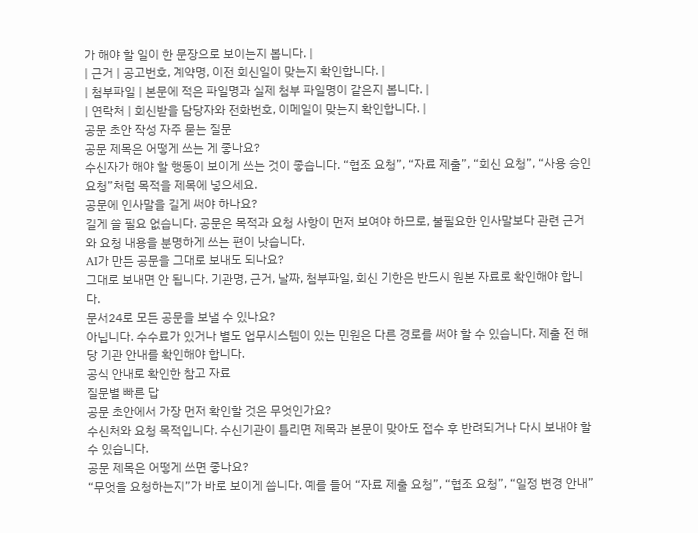가 해야 할 일이 한 문장으로 보이는지 봅니다. |
| 근거 | 공고번호, 계약명, 이전 회신일이 맞는지 확인합니다. |
| 첨부파일 | 본문에 적은 파일명과 실제 첨부 파일명이 같은지 봅니다. |
| 연락처 | 회신받을 담당자와 전화번호, 이메일이 맞는지 확인합니다. |
공문 초안 작성 자주 묻는 질문
공문 제목은 어떻게 쓰는 게 좋나요?
수신자가 해야 할 행동이 보이게 쓰는 것이 좋습니다. “협조 요청”, “자료 제출”, “회신 요청”, “사용 승인 요청”처럼 목적을 제목에 넣으세요.
공문에 인사말을 길게 써야 하나요?
길게 쓸 필요 없습니다. 공문은 목적과 요청 사항이 먼저 보여야 하므로, 불필요한 인사말보다 관련 근거와 요청 내용을 분명하게 쓰는 편이 낫습니다.
AI가 만든 공문을 그대로 보내도 되나요?
그대로 보내면 안 됩니다. 기관명, 근거, 날짜, 첨부파일, 회신 기한은 반드시 원본 자료로 확인해야 합니다.
문서24로 모든 공문을 보낼 수 있나요?
아닙니다. 수수료가 있거나 별도 업무시스템이 있는 민원은 다른 경로를 써야 할 수 있습니다. 제출 전 해당 기관 안내를 확인해야 합니다.
공식 안내로 확인한 참고 자료
질문별 빠른 답
공문 초안에서 가장 먼저 확인할 것은 무엇인가요?
수신처와 요청 목적입니다. 수신기관이 틀리면 제목과 본문이 맞아도 접수 후 반려되거나 다시 보내야 할 수 있습니다.
공문 제목은 어떻게 쓰면 좋나요?
“무엇을 요청하는지”가 바로 보이게 씁니다. 예를 들어 “자료 제출 요청”, “협조 요청”, “일정 변경 안내”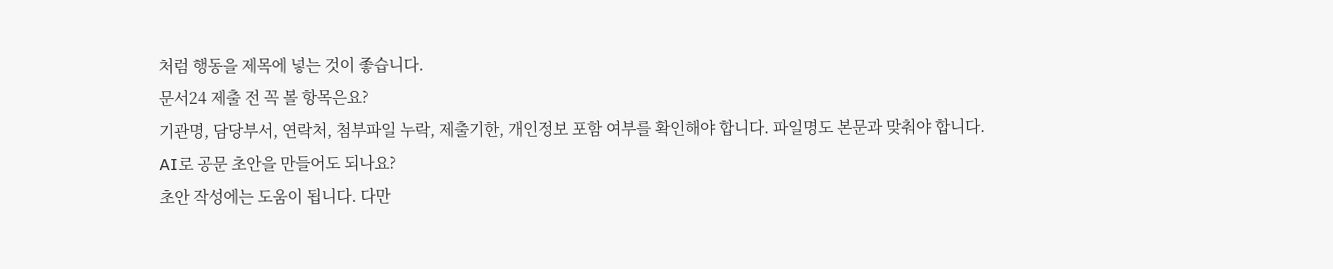처럼 행동을 제목에 넣는 것이 좋습니다.
문서24 제출 전 꼭 볼 항목은요?
기관명, 담당부서, 연락처, 첨부파일 누락, 제출기한, 개인정보 포함 여부를 확인해야 합니다. 파일명도 본문과 맞춰야 합니다.
AI로 공문 초안을 만들어도 되나요?
초안 작성에는 도움이 됩니다. 다만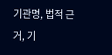기관명, 법적 근거, 기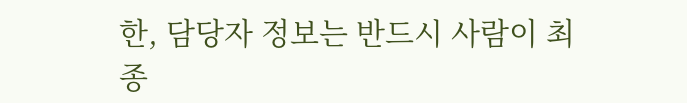한, 담당자 정보는 반드시 사람이 최종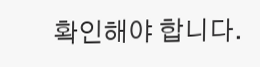확인해야 합니다.